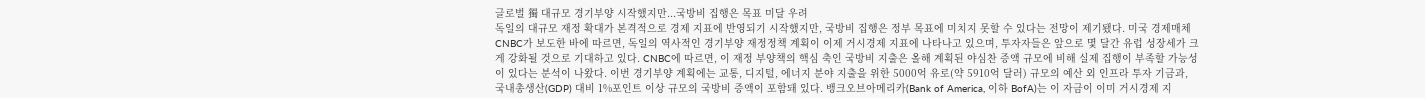글로벌 獨 대규모 경기부양 시작했지만...국방비 집행은 목표 미달 우려
독일의 대규모 재정 확대가 본격적으로 경제 지표에 반영되기 시작했지만, 국방비 집행은 정부 목표에 미치지 못할 수 있다는 전망이 제기됐다. 미국 경제매체 CNBC가 보도한 바에 따르면, 독일의 역사적인 경기부양 재정정책 계획이 이제 거시경제 지표에 나타나고 있으며, 투자자들은 앞으로 몇 달간 유럽 성장세가 크게 강화될 것으로 기대하고 있다. CNBC에 따르면, 이 재정 부양책의 핵심 축인 국방비 지출은 올해 계획된 야심찬 증액 규모에 비해 실제 집행이 부족할 가능성이 있다는 분석이 나왔다. 이번 경기부양 계획에는 교통, 디지털, 에너지 분야 지출을 위한 5000억 유로(약 5910억 달러) 규모의 예산 외 인프라 투자 기금과, 국내총생산(GDP) 대비 1%포인트 이상 규모의 국방비 증액이 포함돼 있다. 뱅크오브아메리카(Bank of America, 이하 BofA)는 이 자금이 이미 거시경제 지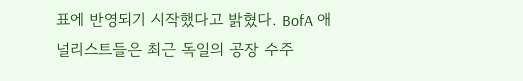표에 반영되기 시작했다고 밝혔다. BofA 애널리스트들은 최근 독일의 공장 수주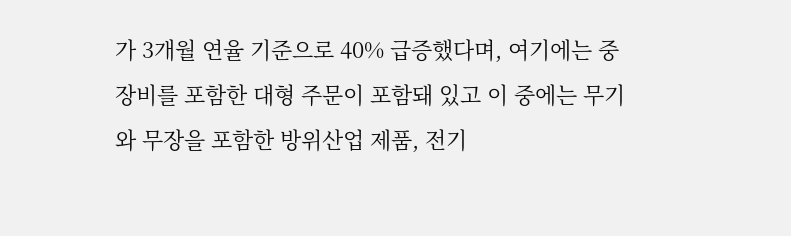가 3개월 연율 기준으로 40% 급증했다며, 여기에는 중장비를 포함한 대형 주문이 포함돼 있고 이 중에는 무기와 무장을 포함한 방위산업 제품, 전기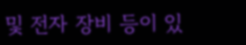및 전자 장비 등이 있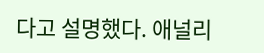다고 설명했다. 애널리